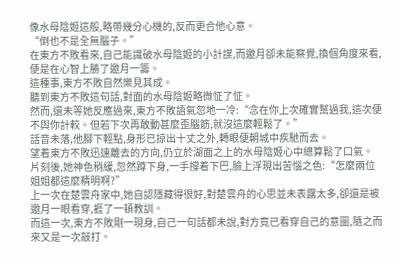像水母陰姬這般,略帶幾分心機的,反而更合他心意。
“倒也不是全無腦子。”
在東方不敗看來,自己能識破水母陰姬的小計謀,而邀月卻未能察覺,換個角度來看,便是在心智上勝了邀月一籌。
這種事,東方不敗自然樂見其成。
聽到東方不敗這句話,對面的水母陰姬略微怔了怔。
然而,還未等她反應過來,東方不敗語氣忽地一冷:“念在你上次確實幫過我,這次便不與你計較。但若下次再敢動甚麼歪腦筋,就沒這麼輕鬆了。”
話音未落,他腳下輕點,身形已掠出十丈之外,轉眼便朝城中疾馳而去。
望着東方不敗迅速離去的方向,仍立於湖面之上的水母陰姬心中總算鬆了口氣。
片刻後,她神色稍緩,忽然蹲下身,一手撐着下巴,臉上浮現出苦惱之色:“怎麼兩位姐姐都這麼精明啊?”
上一次在楚雲舟家中,她自認隱藏得很好,對楚雲舟的心思並未表露太多,卻還是被邀月一眼看穿,捱了一頓教訓。
而這一次,東方不敗剛一現身,自己一句話都未說,對方竟已看穿自己的意圖,隨之而來又是一次敲打。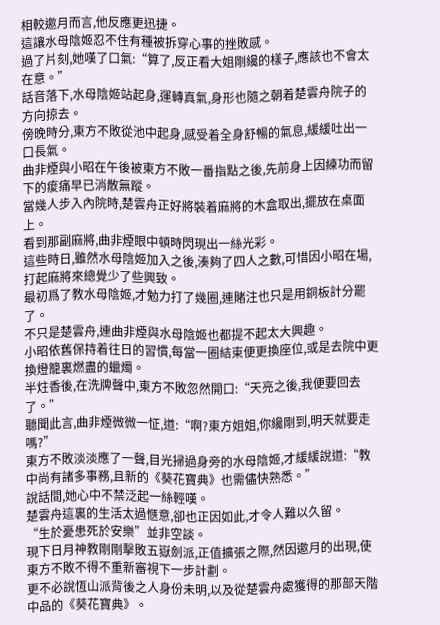相較邀月而言,他反應更迅捷。
這讓水母陰姬忍不住有種被拆穿心事的挫敗感。
過了片刻,她嘆了口氣:“算了,反正看大姐剛纔的樣子,應該也不會太在意。”
話音落下,水母陰姬站起身,運轉真氣,身形也隨之朝着楚雲舟院子的方向掠去。
傍晚時分,東方不敗從池中起身,感受着全身舒暢的氣息,緩緩吐出一口長氣。
曲非煙與小昭在午後被東方不敗一番指點之後,先前身上因練功而留下的痠痛早已消散無蹤。
當幾人步入內院時,楚雲舟正好將裝着麻將的木盒取出,擺放在桌面上。
看到那副麻將,曲非煙眼中頓時閃現出一絲光彩。
這些時日,雖然水母陰姬加入之後,湊夠了四人之數,可惜因小昭在場,打起麻將來總覺少了些興致。
最初爲了教水母陰姬,才勉力打了幾圈,連賭注也只是用銅板計分罷了。
不只是楚雲舟,連曲非煙與水母陰姬也都提不起太大興趣。
小昭依舊保持着往日的習慣,每當一圈結束便更換座位,或是去院中更換燈籠裏燃盡的蠟燭。
半炷香後,在洗牌聲中,東方不敗忽然開口:“天亮之後,我便要回去了。”
聽聞此言,曲非煙微微一怔,道:“啊?東方姐姐,你纔剛到,明天就要走嗎?”
東方不敗淡淡應了一聲,目光掃過身旁的水母陰姬,才緩緩說道:“教中尚有諸多事務,且新的《葵花寶典》也需儘快熟悉。”
說話間,她心中不禁泛起一絲輕嘆。
楚雲舟這裏的生活太過愜意,卻也正因如此,才令人難以久留。
“生於憂患死於安樂”並非空談。
現下日月神教剛剛擊敗五嶽劍派,正值擴張之際,然因邀月的出現,使東方不敗不得不重新審視下一步計劃。
更不必說恆山派背後之人身份未明,以及從楚雲舟處獲得的那部天階中品的《葵花寶典》。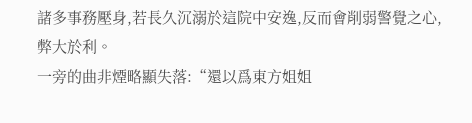諸多事務壓身,若長久沉溺於這院中安逸,反而會削弱警覺之心,弊大於利。
一旁的曲非煙略顯失落:“還以爲東方姐姐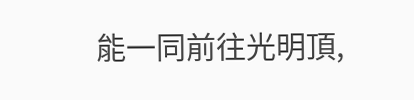能一同前往光明頂,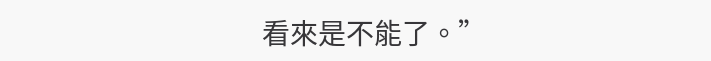看來是不能了。”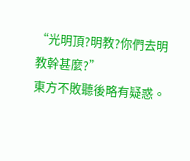“光明頂?明教?你們去明教幹甚麼?”
東方不敗聽後略有疑惑。